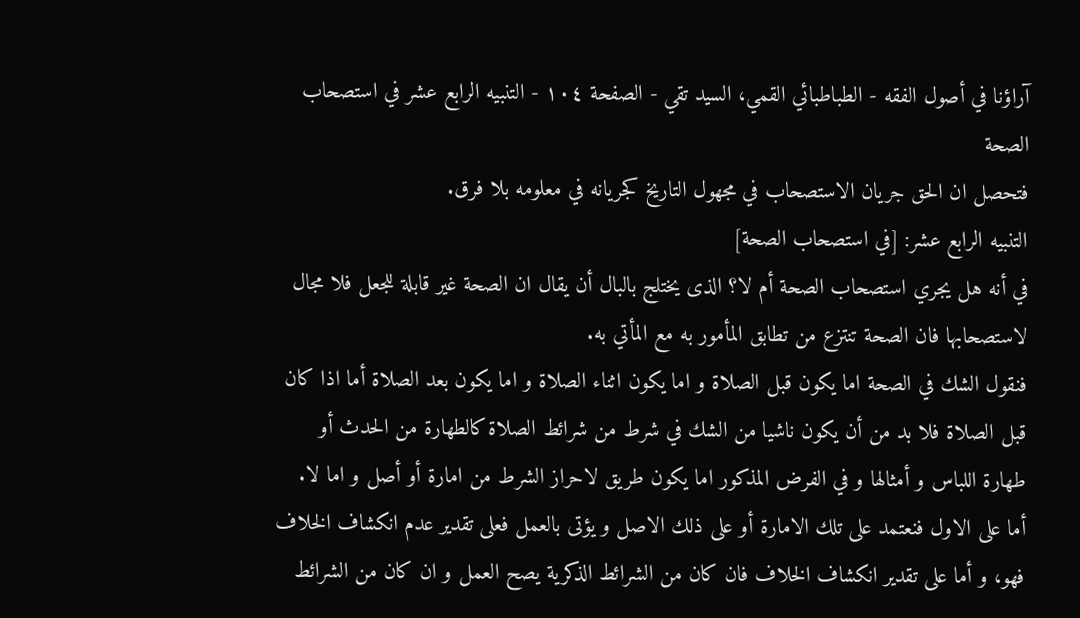آراؤنا في أصول الفقه - الطباطبائي القمي، السيد تقي - الصفحة ١٠٤ - التنبيه الرابع عشر في استصحاب الصحة
فتحصل ان الحق جريان الاستصحاب في مجهول التاريخ كجريانه في معلومه بلا فرق.
التنبيه الرابع عشر: [في استصحاب الصحة]
في أنه هل يجري استصحاب الصحة أم لا؟ الذى يختلج بالبال أن يقال ان الصحة غير قابلة للجعل فلا مجال لاستصحابها فان الصحة تنتزع من تطابق المأمور به مع المأتي به.
فنقول الشك في الصحة اما يكون قبل الصلاة و اما يكون اثناء الصلاة و اما يكون بعد الصلاة أما اذا كان قبل الصلاة فلا بد من أن يكون ناشيا من الشك في شرط من شرائط الصلاة كالطهارة من الحدث أو طهارة اللباس و أمثالها و في الفرض المذكور اما يكون طريق لاحراز الشرط من امارة أو أصل و اما لا.
أما على الاول فنعتمد على تلك الامارة أو على ذلك الاصل و يؤتى بالعمل فعلى تقدير عدم انكشاف الخلاف فهو، و أما على تقدير انكشاف الخلاف فان كان من الشرائط الذكرية يصح العمل و ان كان من الشرائط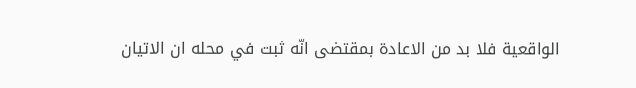الواقعية فلا بد من الاعادة بمقتضى انّه ثبت في محله ان الاتيان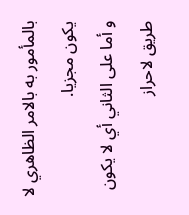بالمأمور به بالامر الظاهري لا يكون مجزيا.
و أما على الثاني أي لا يكون طريق لاحراز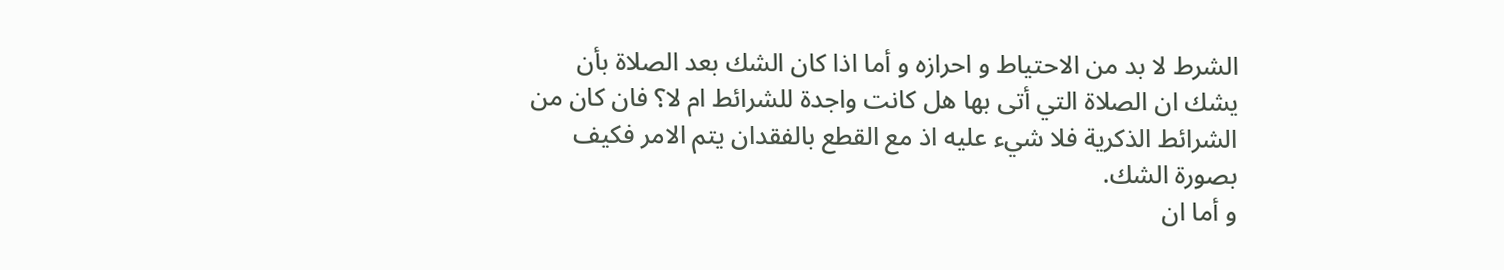الشرط لا بد من الاحتياط و احرازه و أما اذا كان الشك بعد الصلاة بأن يشك ان الصلاة التي أتى بها هل كانت واجدة للشرائط ام لا؟ فان كان من الشرائط الذكرية فلا شيء عليه اذ مع القطع بالفقدان يتم الامر فكيف بصورة الشك.
و أما ان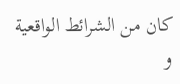كان من الشرائط الواقعية و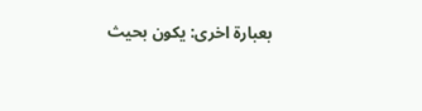بعبارة اخرى: يكون بحيث